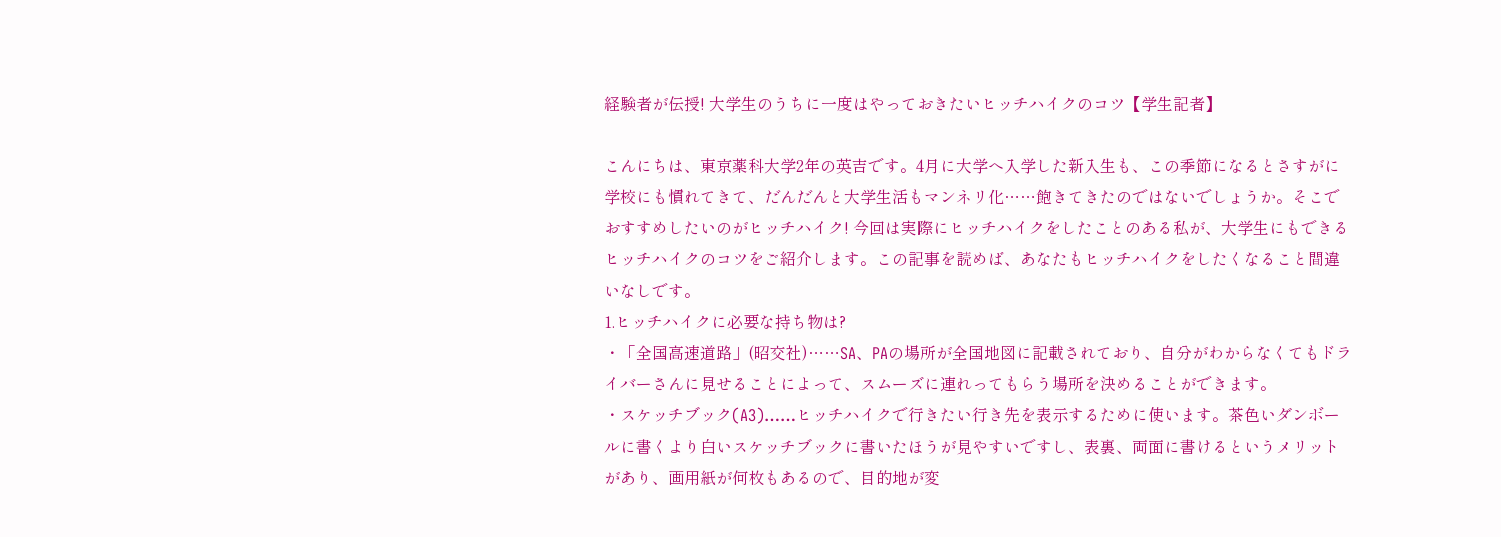経験者が伝授! 大学生のうちに一度はやっておきたいヒッチハイクのコツ【学生記者】

こんにちは、東京薬科大学2年の英吉です。4月に大学へ入学した新入生も、この季節になるとさすがに学校にも慣れてきて、だんだんと大学生活もマンネリ化……飽きてきたのではないでしょうか。そこでおすすめしたいのがヒッチハイク! 今回は実際にヒッチハイクをしたことのある私が、大学生にもできるヒッチハイクのコツをご紹介します。この記事を読めば、あなたもヒッチハイクをしたくなること間違いなしです。
1.ヒッチハイクに必要な持ち物は?
・「全国高速道路」(昭交社)……SA、PAの場所が全国地図に記載されており、自分がわからなくてもドライバーさんに見せることによって、スムーズに連れってもらう場所を決めることができます。
・スケッチブック(A3)……ヒッチハイクで行きたい行き先を表示するために使います。茶色いダンボールに書くより白いスケッチブックに書いたほうが見やすいですし、表裏、両面に書けるというメリットがあり、画用紙が何枚もあるので、目的地が変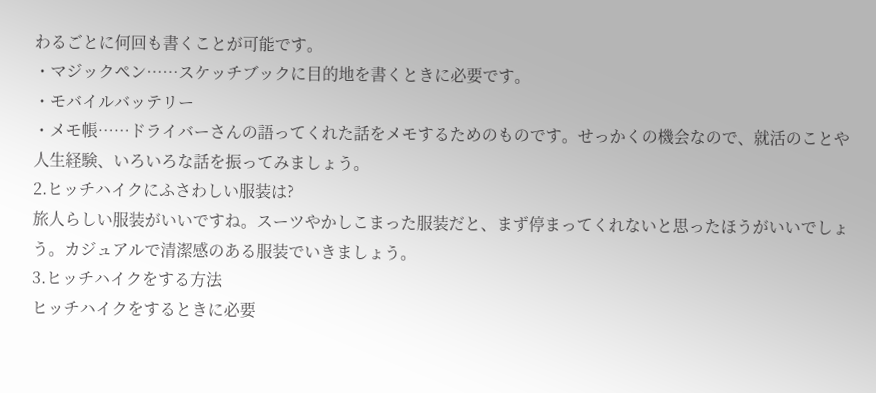わるごとに何回も書くことが可能です。
・マジックペン……スケッチブックに目的地を書くときに必要です。
・モバイルバッテリー
・メモ帳……ドライバーさんの語ってくれた話をメモするためのものです。せっかくの機会なので、就活のことや人生経験、いろいろな話を振ってみましょう。
2.ヒッチハイクにふさわしい服装は?
旅人らしい服装がいいですね。スーツやかしこまった服装だと、まず停まってくれないと思ったほうがいいでしょう。カジュアルで清潔感のある服装でいきましょう。
3.ヒッチハイクをする方法
ヒッチハイクをするときに必要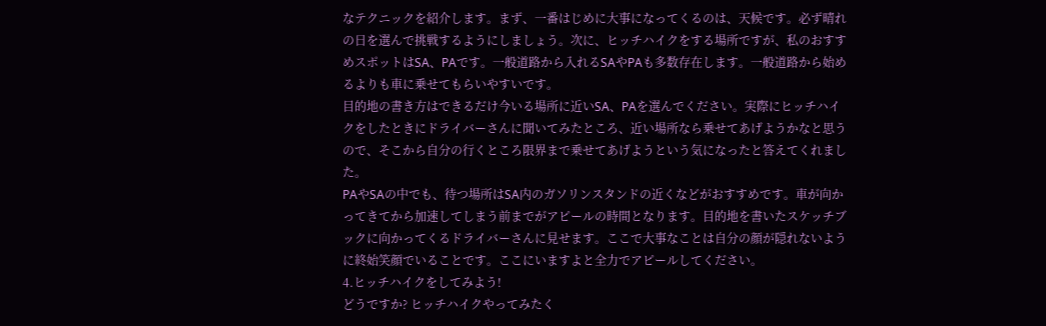なテクニックを紹介します。まず、一番はじめに大事になってくるのは、天候です。必ず晴れの日を選んで挑戦するようにしましょう。次に、ヒッチハイクをする場所ですが、私のおすすめスポットはSA、PAです。一般道路から入れるSAやPAも多数存在します。一般道路から始めるよりも車に乗せてもらいやすいです。
目的地の書き方はできるだけ今いる場所に近いSA、PAを選んでください。実際にヒッチハイクをしたときにドライバーさんに聞いてみたところ、近い場所なら乗せてあげようかなと思うので、そこから自分の行くところ限界まで乗せてあげようという気になったと答えてくれました。
PAやSAの中でも、待つ場所はSA内のガソリンスタンドの近くなどがおすすめです。車が向かってきてから加速してしまう前までがアピールの時間となります。目的地を書いたスケッチブックに向かってくるドライバーさんに見せます。ここで大事なことは自分の顔が隠れないように終始笑顔でいることです。ここにいますよと全力でアピールしてください。
4.ヒッチハイクをしてみよう!
どうですか? ヒッチハイクやってみたく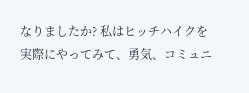なりましたか? 私はヒッチハイクを実際にやってみて、勇気、コミュニ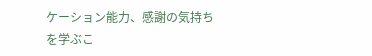ケーション能力、感謝の気持ちを学ぶこ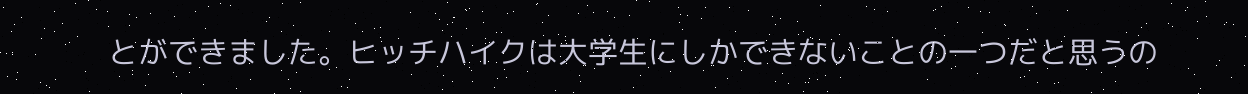とができました。ヒッチハイクは大学生にしかできないことの一つだと思うの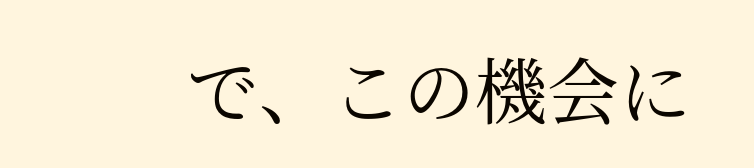で、この機会に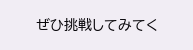ぜひ挑戦してみてく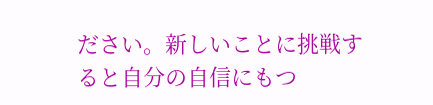ださい。新しいことに挑戦すると自分の自信にもつ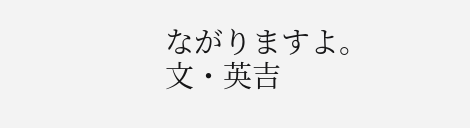ながりますよ。
文・英吉